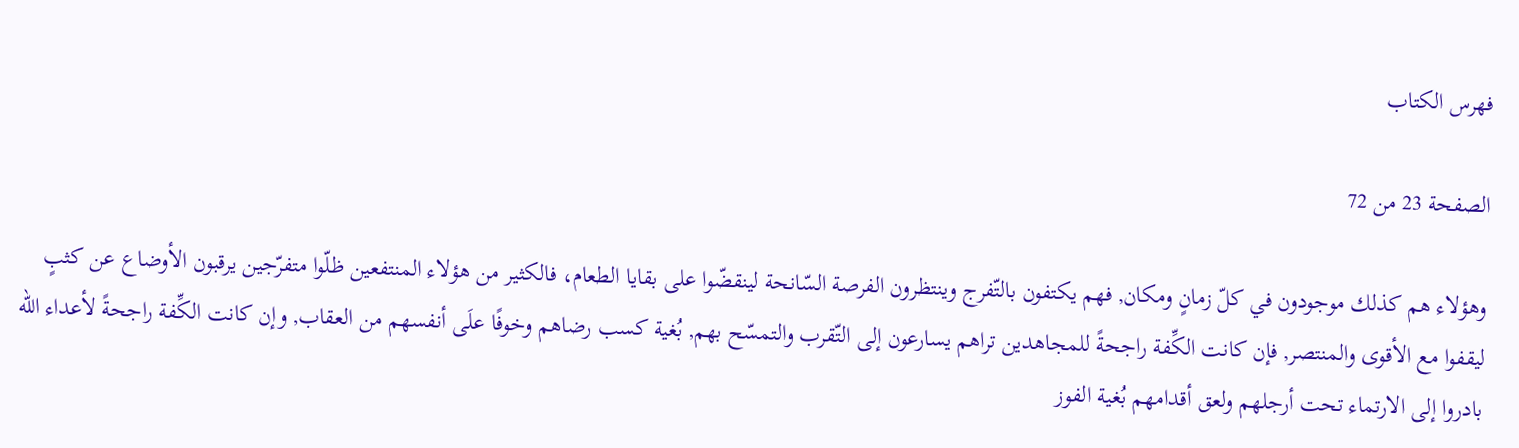فهرس الكتاب

الصفحة 23 من 72

وهؤلاء هم كذلك موجودون في كلّ زمانٍ ومكان, فهم يكتفون بالتّفرج وينتظرون الفرصة السّانحة لينقضّوا على بقايا الطعام، فالكثير من هؤلاء المنتفعين ظلّوا متفرّجين يرقبون الأوضاع عن كثبٍ ليقفوا مع الأقوى والمنتصر, فإن كانت الكِّفة راجحةً للمجاهدين تراهم يسارعون إلى التّقرب والتمسّح بهم, بُغية كسب رضاهم وخوفًا علَى أنفسهم من العقاب, وإن كانت الكِّفة راجحةً لأعداء الله بادروا إلى الارتماء تحت أرجلهم ولعق أقدامهم بُغية الفوز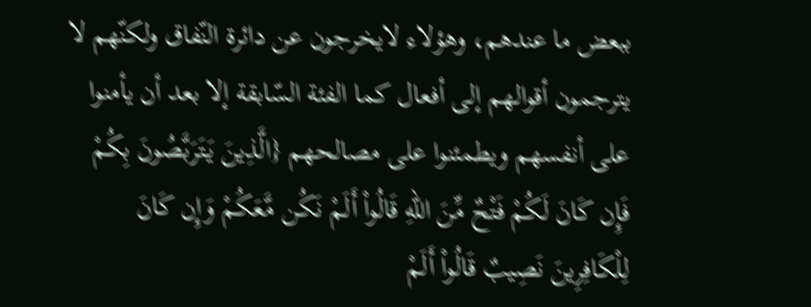ببعض ما عندهم، وهؤلاء لايخرجون عن دائرة النّفاق ولكنّهم لا يترجمون أقوالهم إلى أفعال كما الفئة السّابقة إلا بعد أن يأمنوا على أنفسهم ويطمئنوا على مصالحهم {الَّذِينَ يَتَرَبَّصُونَ بِكُمْ فَإِن كَانَ لَكُمْ فَتْحٌ مِّنَ اللّهِ قَالُواْ أَلَمْ نَكُن مَّعَكُمْ وَإِن كَانَ لِلْكَافِرِينَ نَصِيبٌ قَالُواْ أَلَمْ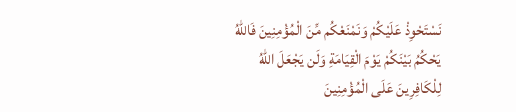نَسْتَحْوِذْ عَلَيْكُمْ وَنَمْنَعْكُم مِّنَ الْمُؤْمِنِينَ فَاللّهُ يَحْكُمُ بَيْنَكُمْ يَوْمَ الْقِيَامَةِ وَلَن يَجْعَلَ اللّهُ لِلْكَافِرِينَ عَلَى الْمُؤْمِنِينَ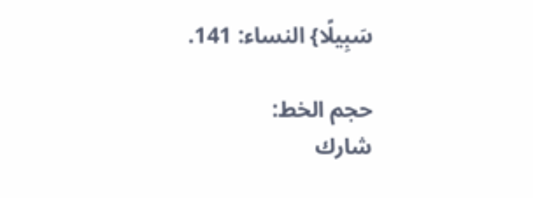سَبِيلًا} النساء: 141.

حجم الخط:
شارك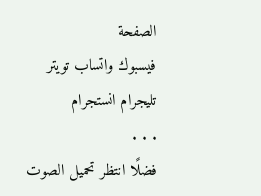الصفحة
فيسبوك واتساب تويتر تليجرام انستجرام
. . .
فضلًا انتظر تحميل الصوت